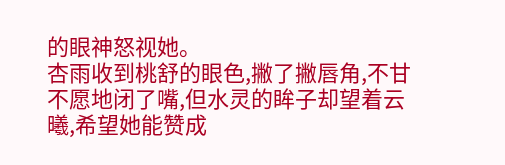的眼神怒视她。
杏雨收到桃舒的眼色,撇了撇唇角,不甘不愿地闭了嘴,但水灵的眸子却望着云曦,希望她能赞成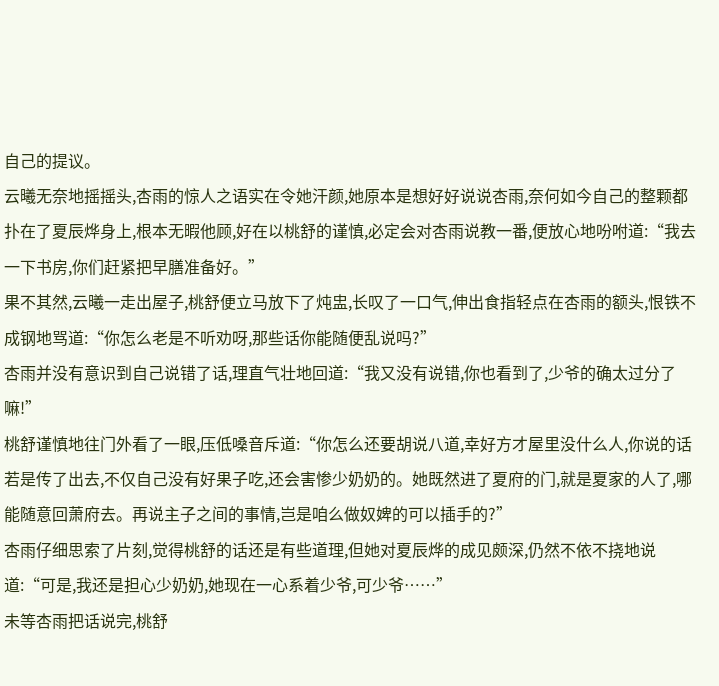自己的提议。
云曦无奈地摇摇头,杏雨的惊人之语实在令她汗颜,她原本是想好好说说杏雨,奈何如今自己的整颗都扑在了夏辰烨身上,根本无暇他顾,好在以桃舒的谨慎,必定会对杏雨说教一番,便放心地吩咐道:“我去一下书房,你们赶紧把早膳准备好。”
果不其然,云曦一走出屋子,桃舒便立马放下了炖盅,长叹了一口气,伸出食指轻点在杏雨的额头,恨铁不成钢地骂道:“你怎么老是不听劝呀,那些话你能随便乱说吗?”
杏雨并没有意识到自己说错了话,理直气壮地回道:“我又没有说错,你也看到了,少爷的确太过分了嘛!”
桃舒谨慎地往门外看了一眼,压低嗓音斥道:“你怎么还要胡说八道,幸好方才屋里没什么人,你说的话若是传了出去,不仅自己没有好果子吃,还会害惨少奶奶的。她既然进了夏府的门,就是夏家的人了,哪能随意回萧府去。再说主子之间的事情,岂是咱么做奴婢的可以插手的?”
杏雨仔细思索了片刻,觉得桃舒的话还是有些道理,但她对夏辰烨的成见颇深,仍然不依不挠地说道:“可是,我还是担心少奶奶,她现在一心系着少爷,可少爷……”
未等杏雨把话说完,桃舒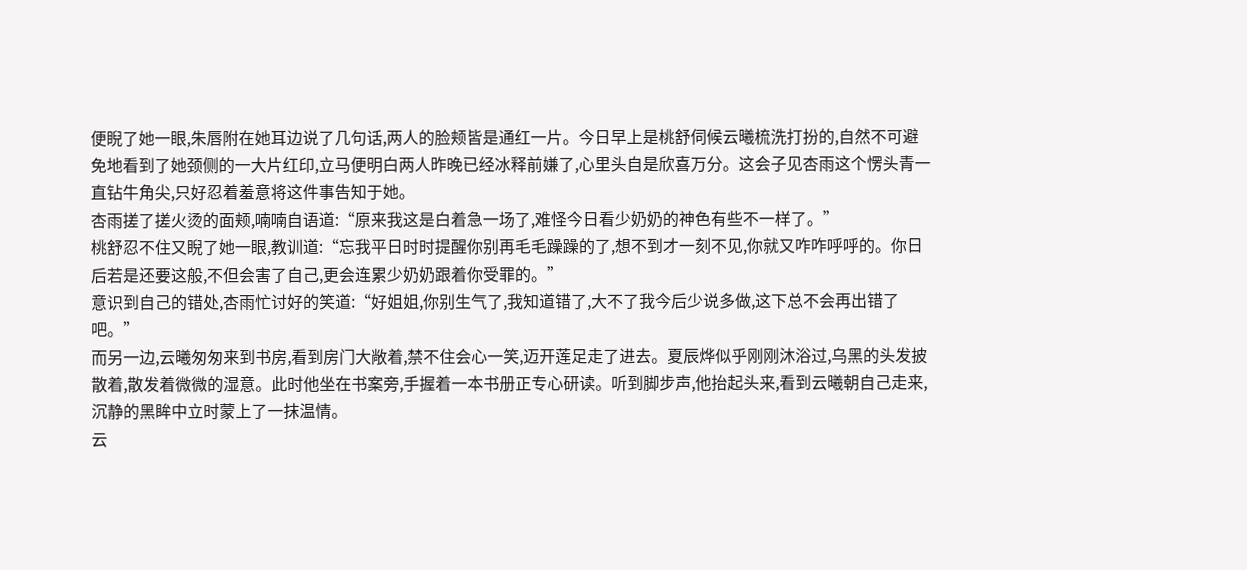便睨了她一眼,朱唇附在她耳边说了几句话,两人的脸颊皆是通红一片。今日早上是桃舒伺候云曦梳洗打扮的,自然不可避免地看到了她颈侧的一大片红印,立马便明白两人昨晚已经冰释前嫌了,心里头自是欣喜万分。这会子见杏雨这个愣头青一直钻牛角尖,只好忍着羞意将这件事告知于她。
杏雨搓了搓火烫的面颊,喃喃自语道:“原来我这是白着急一场了,难怪今日看少奶奶的神色有些不一样了。”
桃舒忍不住又睨了她一眼,教训道:“忘我平日时时提醒你别再毛毛躁躁的了,想不到才一刻不见,你就又咋咋呼呼的。你日后若是还要这般,不但会害了自己,更会连累少奶奶跟着你受罪的。”
意识到自己的错处,杏雨忙讨好的笑道:“好姐姐,你别生气了,我知道错了,大不了我今后少说多做,这下总不会再出错了吧。”
而另一边,云曦匆匆来到书房,看到房门大敞着,禁不住会心一笑,迈开莲足走了进去。夏辰烨似乎刚刚沐浴过,乌黑的头发披散着,散发着微微的湿意。此时他坐在书案旁,手握着一本书册正专心研读。听到脚步声,他抬起头来,看到云曦朝自己走来,沉静的黑眸中立时蒙上了一抹温情。
云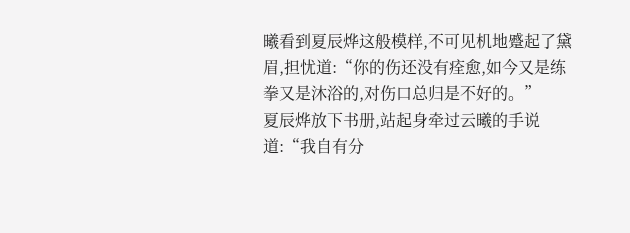曦看到夏辰烨这般模样,不可见机地蹙起了黛眉,担忧道:“你的伤还没有痊愈,如今又是练拳又是沐浴的,对伤口总归是不好的。”
夏辰烨放下书册,站起身牵过云曦的手说道:“我自有分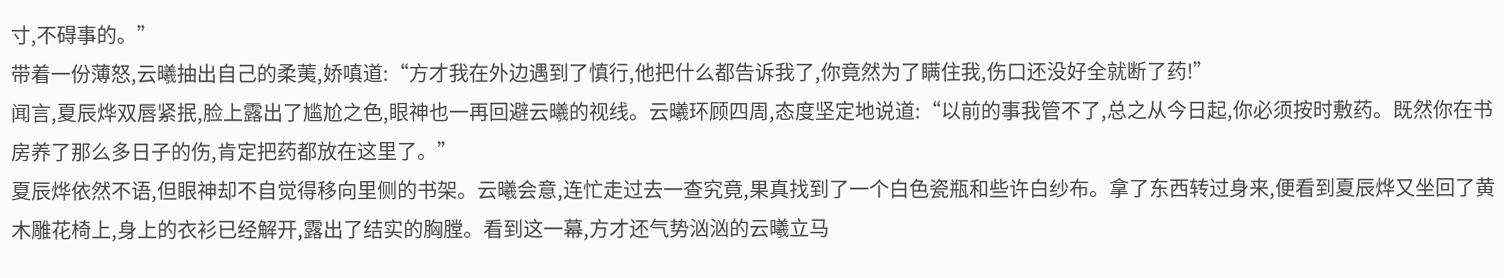寸,不碍事的。”
带着一份薄怒,云曦抽出自己的柔荑,娇嗔道:“方才我在外边遇到了慎行,他把什么都告诉我了,你竟然为了瞒住我,伤口还没好全就断了药!”
闻言,夏辰烨双唇紧抿,脸上露出了尴尬之色,眼神也一再回避云曦的视线。云曦环顾四周,态度坚定地说道:“以前的事我管不了,总之从今日起,你必须按时敷药。既然你在书房养了那么多日子的伤,肯定把药都放在这里了。”
夏辰烨依然不语,但眼神却不自觉得移向里侧的书架。云曦会意,连忙走过去一查究竟,果真找到了一个白色瓷瓶和些许白纱布。拿了东西转过身来,便看到夏辰烨又坐回了黄木雕花椅上,身上的衣衫已经解开,露出了结实的胸膛。看到这一幕,方才还气势汹汹的云曦立马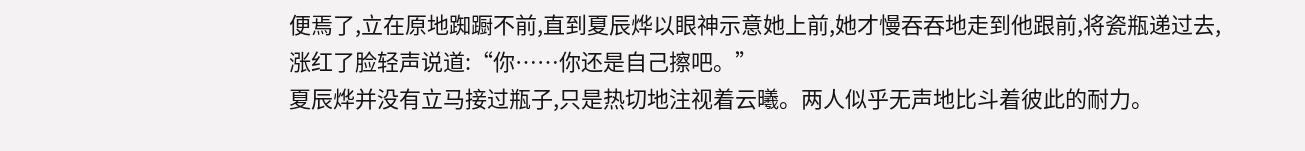便焉了,立在原地踟蹰不前,直到夏辰烨以眼神示意她上前,她才慢吞吞地走到他跟前,将瓷瓶递过去,涨红了脸轻声说道:“你……你还是自己擦吧。”
夏辰烨并没有立马接过瓶子,只是热切地注视着云曦。两人似乎无声地比斗着彼此的耐力。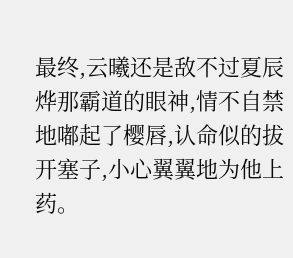最终,云曦还是敌不过夏辰烨那霸道的眼神,情不自禁地嘟起了樱唇,认命似的拔开塞子,小心翼翼地为他上药。